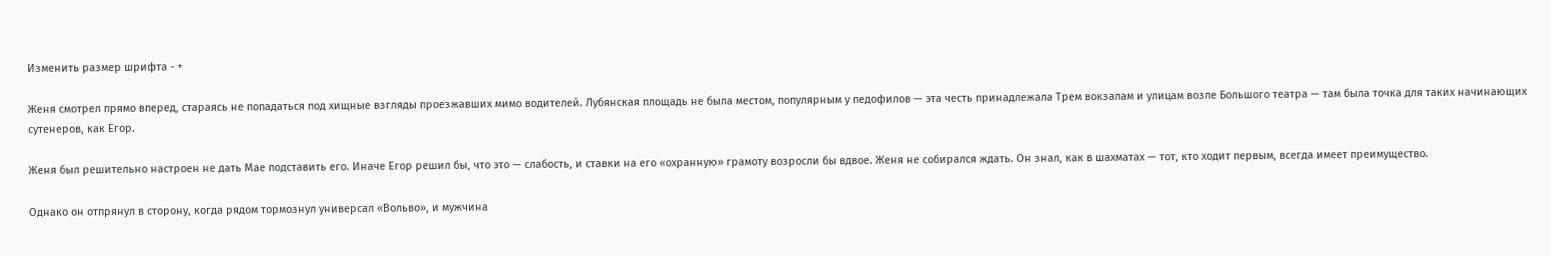Изменить размер шрифта - +

Женя смотрел прямо вперед, стараясь не попадаться под хищные взгляды проезжавших мимо водителей. Лубянская площадь не была местом, популярным у педофилов — эта честь принадлежала Трем вокзалам и улицам возле Большого театра — там была точка для таких начинающих сутенеров, как Егор.

Женя был решительно настроен не дать Мае подставить его. Иначе Егор решил бы, что это — слабость, и ставки на его «охранную» грамоту возросли бы вдвое. Женя не собирался ждать. Он знал, как в шахматах — тот, кто ходит первым, всегда имеет преимущество.

Однако он отпрянул в сторону, когда рядом тормознул универсал «Вольво», и мужчина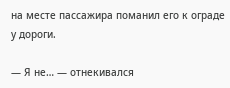на месте пассажира поманил его к ограде у дороги.

— Я не… — отнекивался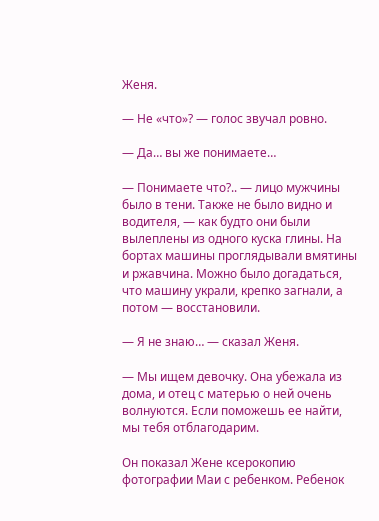Женя.

— Не «что»? — голос звучал ровно.

— Да… вы же понимаете…

— Понимаете что?.. — лицо мужчины было в тени. Также не было видно и водителя, — как будто они были вылеплены из одного куска глины. На бортах машины проглядывали вмятины и ржавчина. Можно было догадаться, что машину украли, крепко загнали, а потом — восстановили.

— Я не знаю… — сказал Женя.

— Мы ищем девочку. Она убежала из дома, и отец с матерью о ней очень волнуются. Если поможешь ее найти, мы тебя отблагодарим.

Он показал Жене ксерокопию фотографии Маи с ребенком. Ребенок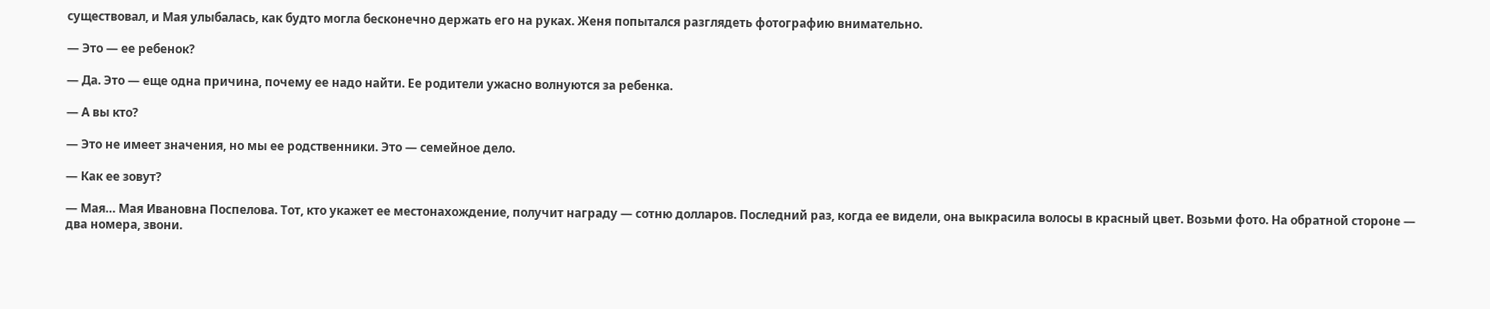существовал, и Мая улыбалась, как будто могла бесконечно держать его на руках. Женя попытался разглядеть фотографию внимательно.

— Это — ее ребенок?

— Да. Это — еще одна причина, почему ее надо найти. Ее родители ужасно волнуются за ребенка.

— А вы кто?

— Это не имеет значения, но мы ее родственники. Это — семейное дело.

— Как ее зовут?

— Мая… Мая Ивановна Поспелова. Тот, кто укажет ее местонахождение, получит награду — сотню долларов. Последний раз, когда ее видели, она выкрасила волосы в красный цвет. Возьми фото. На обратной стороне — два номера, звони.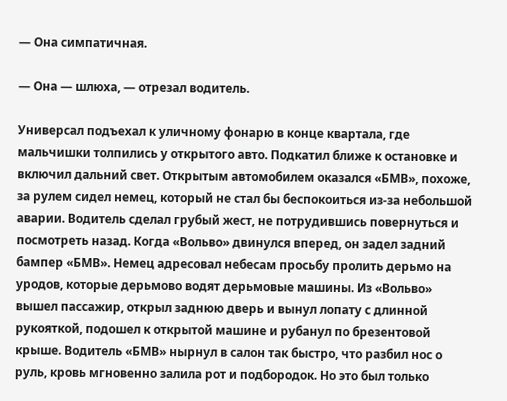— Она симпатичная.

— Она — шлюха, — отрезал водитель.

Универсал подъехал к уличному фонарю в конце квартала, где мальчишки толпились у открытого авто. Подкатил ближе к остановке и включил дальний свет. Открытым автомобилем оказался «БМВ», похоже, за рулем сидел немец, который не стал бы беспокоиться из-за небольшой аварии. Водитель сделал грубый жест, не потрудившись повернуться и посмотреть назад. Когда «Вольво» двинулся вперед, он задел задний бампер «БМВ». Немец адресовал небесам просьбу пролить дерьмо на уродов, которые дерьмово водят дерьмовые машины. Из «Вольво» вышел пассажир, открыл заднюю дверь и вынул лопату с длинной рукояткой, подошел к открытой машине и рубанул по брезентовой крыше. Водитель «БМВ» нырнул в салон так быстро, что разбил нос о руль, кровь мгновенно залила рот и подбородок. Но это был только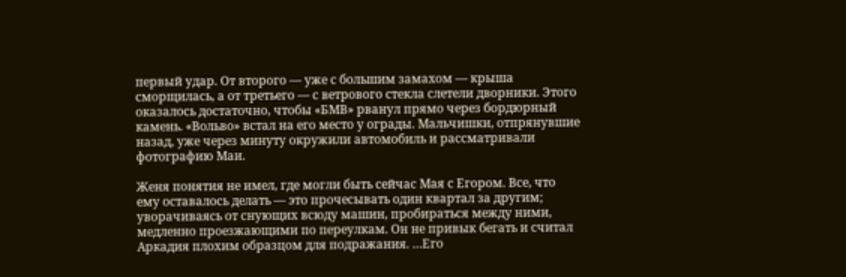первый удар. От второго — уже с большим замахом — крыша сморщилась, а от третьего — с ветрового стекла слетели дворники. Этого оказалось достаточно, чтобы «БМВ» рванул прямо через бордюрный камень. «Вольво» встал на его место у ограды. Мальчишки, отпрянувшие назад, уже через минуту окружили автомобиль и рассматривали фотографию Маи.

Женя понятия не имел, где могли быть сейчас Мая с Егором. Все, что ему оставалось делать — это прочесывать один квартал за другим; уворачиваясь от снующих всюду машин, пробираться между ними, медленно проезжающими по переулкам. Он не привык бегать и считал Аркадия плохим образцом для подражания. …Его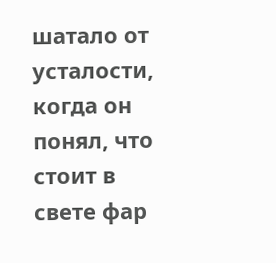шатало от усталости, когда он понял, что стоит в свете фар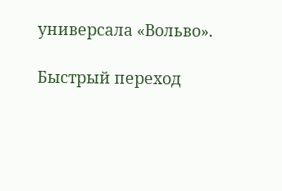универсала «Вольво».

Быстрый переход